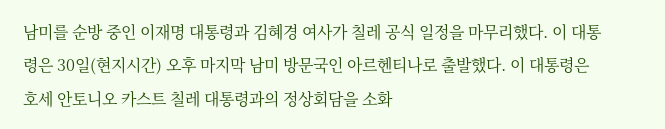남미를 순방 중인 이재명 대통령과 김혜경 여사가 칠레 공식 일정을 마무리했다. 이 대통령은 30일(현지시간) 오후 마지막 남미 방문국인 아르헨티나로 출발했다. 이 대통령은 호세 안토니오 카스트 칠레 대통령과의 정상회담을 소화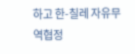하고 한-칠레 자유무역협정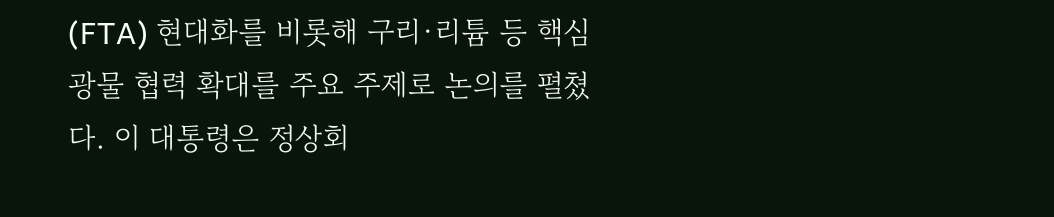(FTA) 현대화를 비롯해 구리·리튬 등 핵심광물 협력 확대를 주요 주제로 논의를 펼쳤다. 이 대통령은 정상회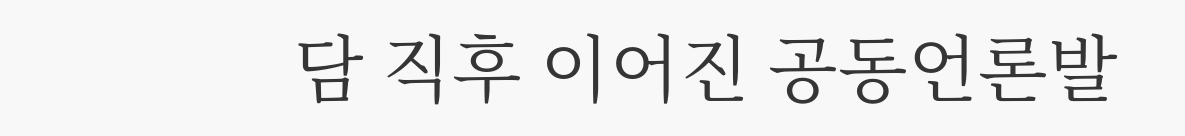담 직후 이어진 공동언론발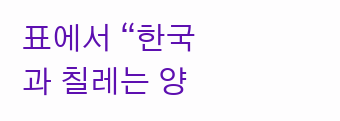표에서 “한국과 칠레는 양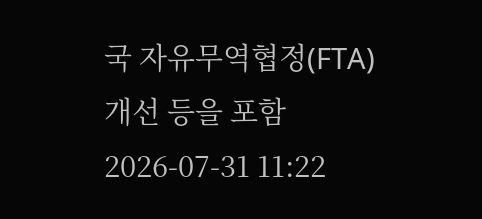국 자유무역협정(FTA) 개선 등을 포함
2026-07-31 11:22